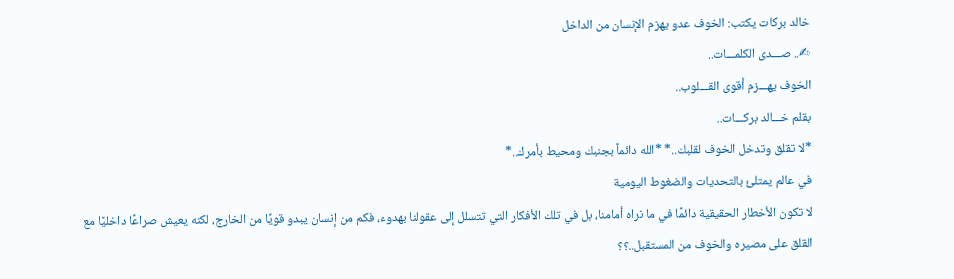خالد بركات يكتب: الخوف عدو يهزم الإنسان من الداخل
✍.. صـــدى الكلمـــات..
الخوف يهـــزم أقوى القـــلوب..
بقلم خـــالد بركـــات..
*لا تقلق وتدخل الخوف لقلبك..* *الله دائماً بجنبك ومحيط بأمرك..*
في عالم يمتلئ بالتحديات والضغوط اليومية
لا تكون الأخطار الحقيقية دائمًا في ما نراه أمامنا، بل في تلك الأفكار التي تتسلل إلى عقولنا بهدوء، فكم من إنسان يبدو قويًا من الخارج، لكنه يعيش صراعًا داخليًا مع القلق على مصيره والخوف من المستقبل..؟؟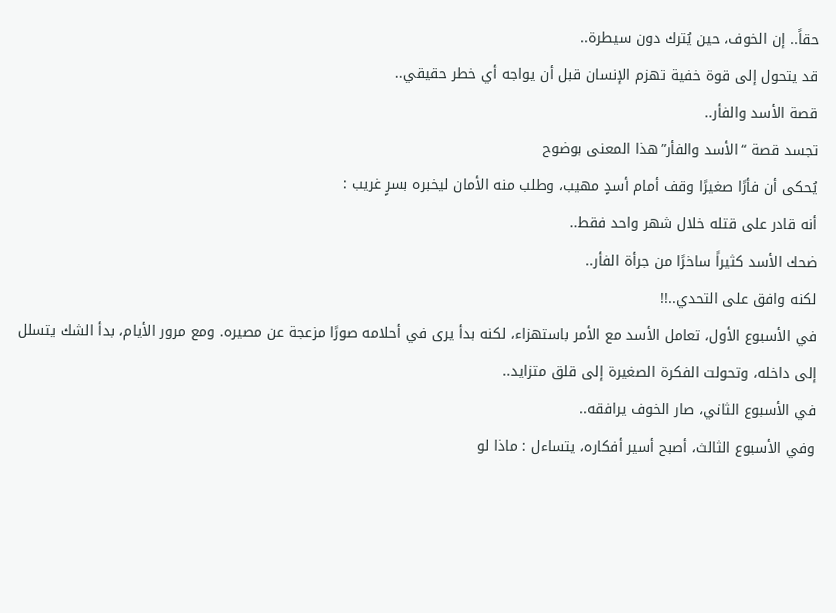حقاً.. إن الخوف، حين يُترك دون سيطرة..
قد يتحول إلى قوة خفية تهزم الإنسان قبل أن يواجه أي خطر حقيقي..
قصة الأسد والفأر..
تجسد قصة “الأسد والفأر”هذا المعنى بوضوح
يُحكى أن فأرًا صغيرًا وقف أمام أسدٍ مهيب، وطلب منه الأمان ليخبره بسرٍ غريب :
أنه قادر على قتله خلال شهر واحد فقط..
ضحك الأسد كثيراً ساخرًا من جرأة الفأر..
لكنه وافق على التحدي..!!
في الأسبوع الأول، تعامل الأسد مع الأمر باستهزاء، لكنه بدأ يرى في أحلامه صورًا مزعجة عن مصيره. ومع مرور الأيام، بدأ الشك يتسلل إلى داخله، وتحولت الفكرة الصغيرة إلى قلق متزايد..
في الأسبوع الثاني، صار الخوف يرافقه..
وفي الأسبوع الثالث، أصبح أسير أفكاره، يتساءل : ماذا لو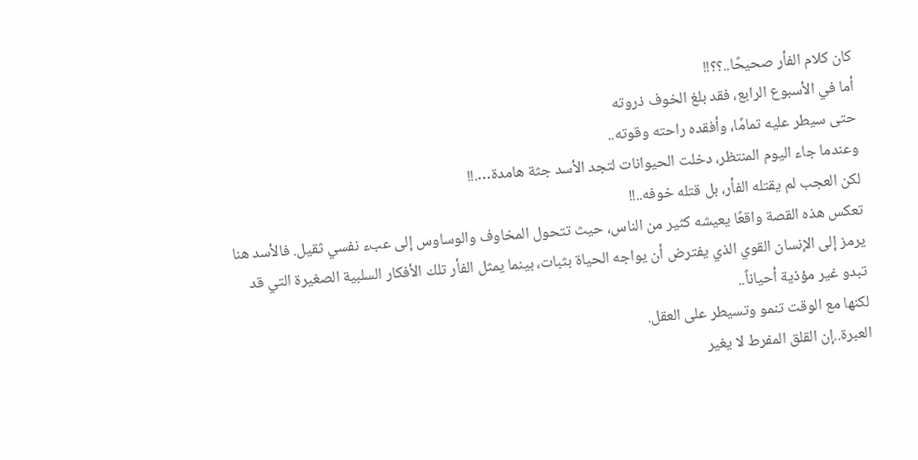كان كلام الفأر صحيحًا..؟؟!!
أما في الأسبوع الرابع، فقد بلغ الخوف ذروته
حتى سيطر عليه تمامًا، وأفقده راحته وقوته..
وعندما جاء اليوم المنتظر، دخلت الحيوانات لتجد الأسد جثة هامدة….!!
لكن العجب لم يقتله الفأر، بل قتله خوفه..!!
تعكس هذه القصة واقعًا يعيشه كثير من الناس، حيث تتحول المخاوف والوساوس إلى عبء نفسي ثقيل. فالأسد هنا يرمز إلى الإنسان القوي الذي يفترض أن يواجه الحياة بثبات، بينما يمثل الفأر تلك الأفكار السلبية الصغيرة التي قد تبدو غير مؤذية أحياناً..
لكنها مع الوقت تنمو وتسيطر على العقل.
العبرة..إن القلق المفرط لا يغير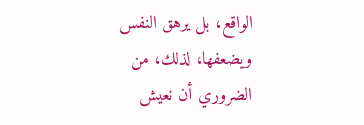الواقع، بل يرهق النفس ويضعفها، لذلك، من الضروري أن نعيش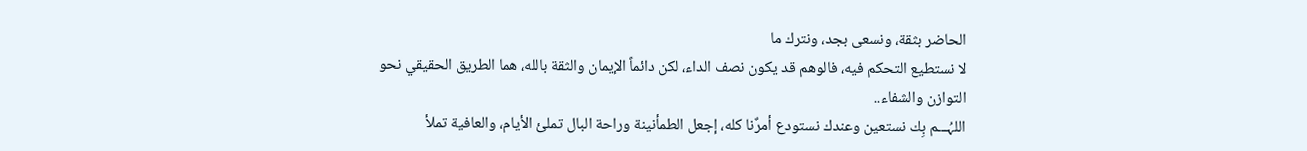الحاضر بثقة، ونسعى بجد، ونترك ما
لا نستطيع التحكم فيه، فالوهم قد يكون نصف الداء، لكن دائماً الإيمان والثقة بالله، هما الطريق الحقيقي نحو التوازن والشفاء..
اللہُـــم بِك نستعين وعندك نستودع أمرٌنا كله، إجعل الطمأنينة وراحة البال تملئ الأيام، والعافية تملأ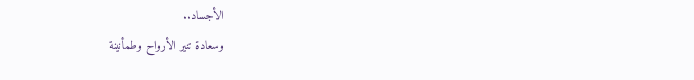الأجساد..
وسعادة تنير الأرواح وطمأنينة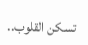تسكن القلوب..